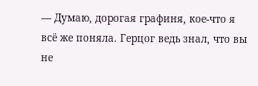— Думаю, дорогая графиня, кое-что я всё же поняла. Герцог ведь знал, что вы не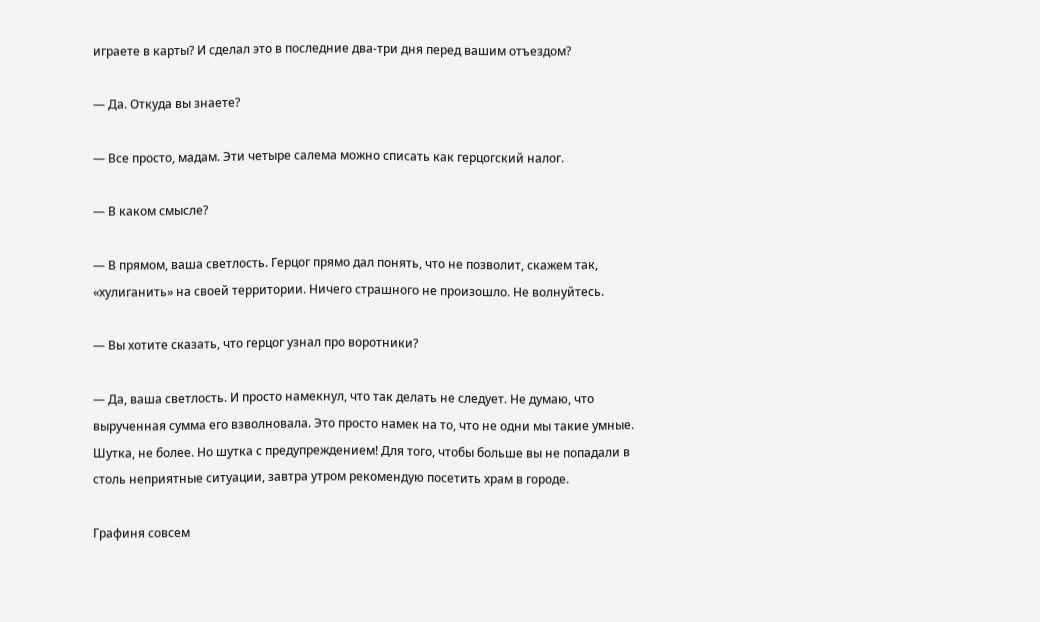играете в карты? И сделал это в последние два-три дня перед вашим отъездом?

— Да. Откуда вы знаете?

— Все просто, мадам. Эти четыре салема можно списать как герцогский налог.

— В каком смысле?

— В прямом, ваша светлость. Герцог прямо дал понять, что не позволит, скажем так, «хулиганить» на своей территории. Ничего страшного не произошло. Не волнуйтесь.

— Вы хотите сказать, что герцог узнал про воротники?

— Да, ваша светлость. И просто намекнул, что так делать не следует. Не думаю, что вырученная сумма его взволновала. Это просто намек на то, что не одни мы такие умные. Шутка, не более. Но шутка с предупреждением! Для того, чтобы больше вы не попадали в столь неприятные ситуации, завтра утром рекомендую посетить храм в городе.

Графиня совсем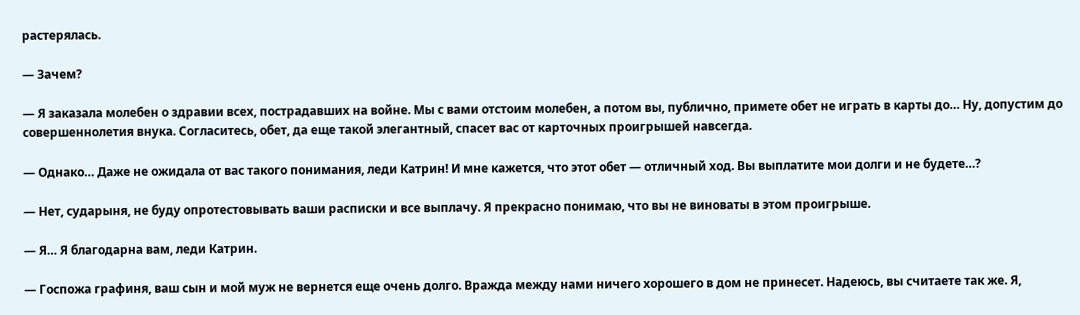растерялась.

— Зачем?

— Я заказала молебен о здравии всех, пострадавших на войне. Мы с вами отстоим молебен, а потом вы, публично, примете обет не играть в карты до… Ну, допустим до совершеннолетия внука. Согласитесь, обет, да еще такой элегантный, спасет вас от карточных проигрышей навсегда.

— Однако… Даже не ожидала от вас такого понимания, леди Катрин! И мне кажется, что этот обет — отличный ход. Вы выплатите мои долги и не будете…?

— Нет, сударыня, не буду опротестовывать ваши расписки и все выплачу. Я прекрасно понимаю, что вы не виноваты в этом проигрыше.

— Я… Я благодарна вам, леди Катрин.

— Госпожа графиня, ваш сын и мой муж не вернется еще очень долго. Вражда между нами ничего хорошего в дом не принесет. Надеюсь, вы считаете так же. Я,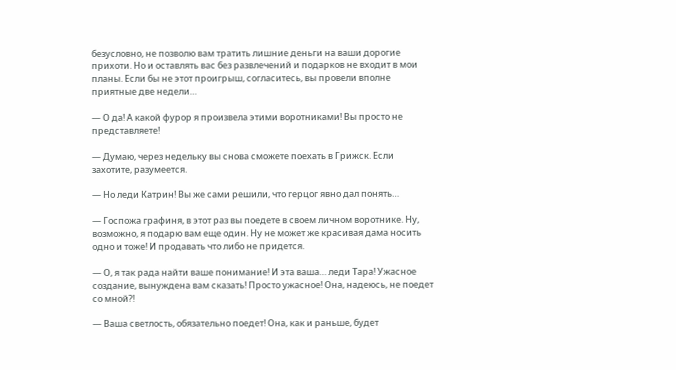безусловно, не позволю вам тратить лишние деньги на ваши дорогие прихоти. Но и оставлять вас без развлечений и подарков не входит в мои планы. Если бы не этот проигрыш, согласитесь, вы провели вполне приятные две недели…

— О да! А какой фурор я произвела этими воротниками! Вы просто не представляете!

— Думаю, через недельку вы снова сможете поехать в Грижск. Если захотите, разумеется.

— Но леди Катрин! Вы же сами решили, что герцог явно дал понять…

— Госпожа графиня, в этот раз вы поедете в своем личном воротнике. Ну, возможно, я подарю вам еще один. Ну не может же красивая дама носить одно и тоже! И продавать что либо не придется.

— О, я так рада найти ваше понимание! И эта ваша… леди Тара! Ужасное создание, вынуждена вам сказать! Просто ужасное! Она, надеюсь, не поедет со мной?!

— Ваша светлость, обязательно поедет! Она, как и раньше, будет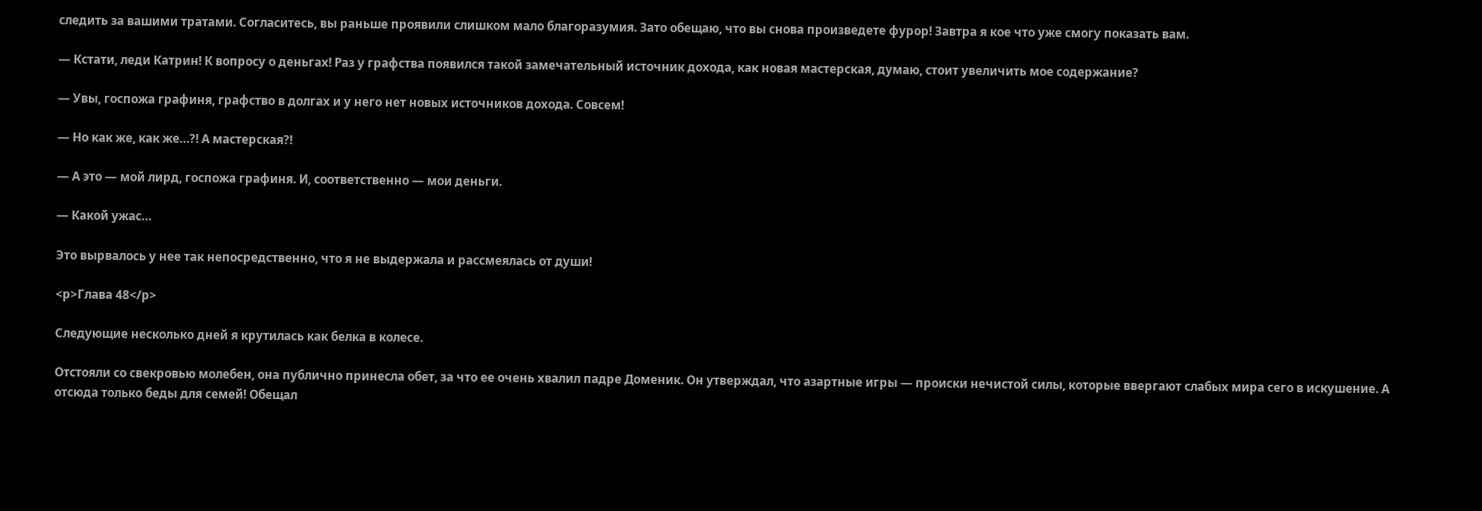следить за вашими тратами. Согласитесь, вы раньше проявили слишком мало благоразумия. Зато обещаю, что вы снова произведете фурор! Завтра я кое что уже смогу показать вам.

— Кстати, леди Катрин! К вопросу о деньгах! Раз у графства появился такой замечательный источник дохода, как новая мастерская, думаю, стоит увеличить мое содержание?

— Увы, госпожа графиня, графство в долгах и у него нет новых источников дохода. Совсем!

— Но как же, как же…?! А мастерская?!

— А это — мой лирд, госпожа графиня. И, соответственно — мои деньги.

— Какой ужас…

Это вырвалось у нее так непосредственно, что я не выдержала и рассмеялась от души!

<p>Глава 48</p>

Следующие несколько дней я крутилась как белка в колесе.

Отстояли со свекровью молебен, она публично принесла обет, за что ее очень хвалил падре Доменик. Он утверждал, что азартные игры — происки нечистой силы, которые ввергают слабых мира сего в искушение. А отсюда только беды для семей! Обещал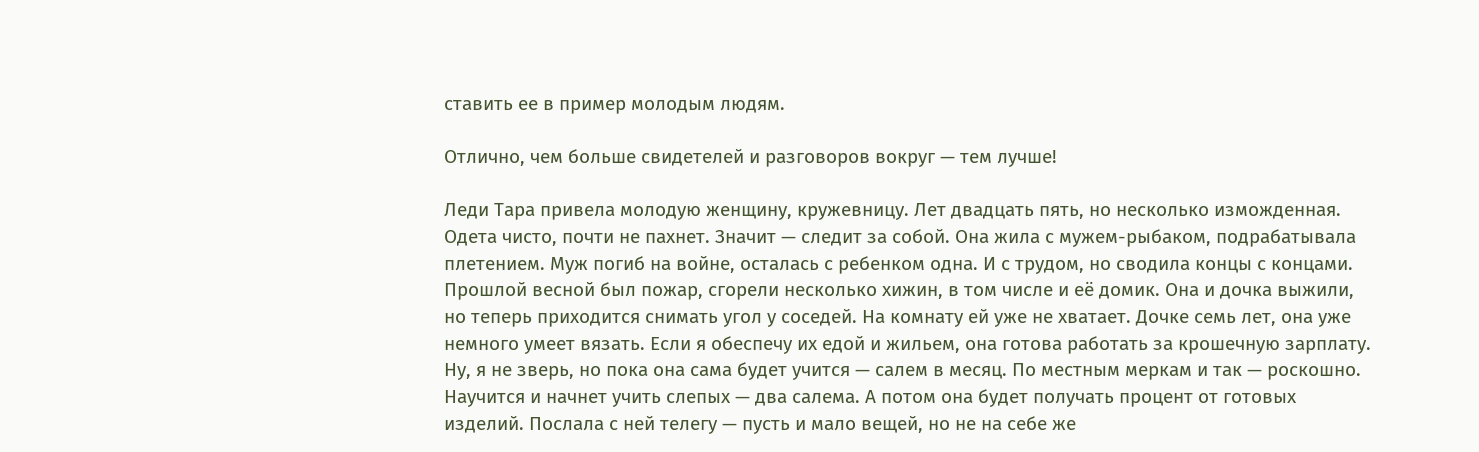ставить ее в пример молодым людям.

Отлично, чем больше свидетелей и разговоров вокруг — тем лучше!

Леди Тара привела молодую женщину, кружевницу. Лет двадцать пять, но несколько изможденная. Одета чисто, почти не пахнет. Значит — следит за собой. Она жила с мужем-рыбаком, подрабатывала плетением. Муж погиб на войне, осталась с ребенком одна. И с трудом, но сводила концы с концами. Прошлой весной был пожар, сгорели несколько хижин, в том числе и её домик. Она и дочка выжили, но теперь приходится снимать угол у соседей. На комнату ей уже не хватает. Дочке семь лет, она уже немного умеет вязать. Если я обеспечу их едой и жильем, она готова работать за крошечную зарплату. Ну, я не зверь, но пока она сама будет учится — салем в месяц. По местным меркам и так — роскошно. Научится и начнет учить слепых — два салема. А потом она будет получать процент от готовых изделий. Послала с ней телегу — пусть и мало вещей, но не на себе же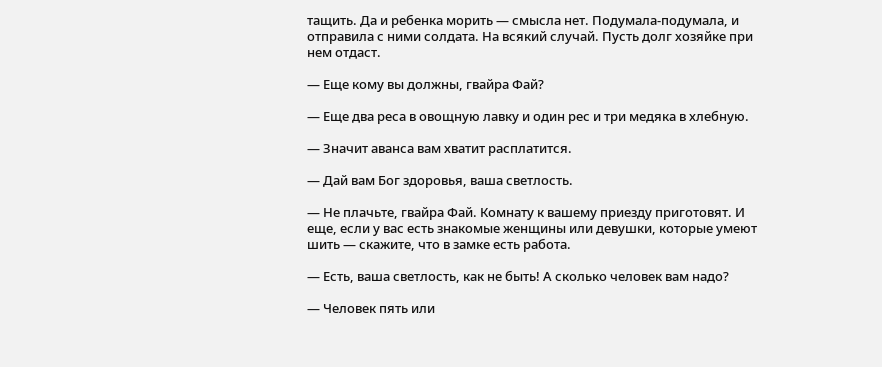тащить. Да и ребенка морить — смысла нет. Подумала-подумала, и отправила с ними солдата. На всякий случай. Пусть долг хозяйке при нем отдаст.

— Еще кому вы должны, гвайра Фай?

— Еще два реса в овощную лавку и один рес и три медяка в хлебную.

— Значит аванса вам хватит расплатится.

— Дай вам Бог здоровья, ваша светлость.

— Не плачьте, гвайра Фай. Комнату к вашему приезду приготовят. И еще, если у вас есть знакомые женщины или девушки, которые умеют шить — скажите, что в замке есть работа.

— Есть, ваша светлость, как не быть! А сколько человек вам надо?

— Человек пять или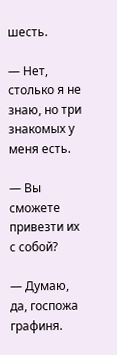шесть.

— Нет, столько я не знаю, но три знакомых у меня есть.

— Вы сможете привезти их с собой?

— Думаю, да, госпожа графиня.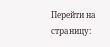Перейти на страницу: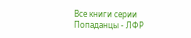Все книги серии Попаданцы - ЛФР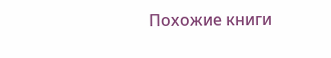Похожие книги